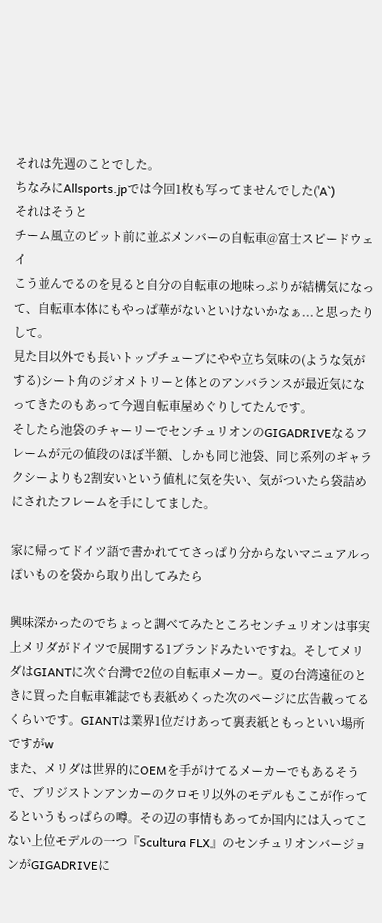それは先週のことでした。
ちなみにAllsports.jpでは今回1枚も写ってませんでした('A`)
それはそうと
チーム風立のピット前に並ぶメンバーの自転車@富士スピードウェイ
こう並んでるのを見ると自分の自転車の地味っぷりが結構気になって、自転車本体にもやっぱ華がないといけないかなぁ...と思ったりして。
見た目以外でも長いトップチューブにやや立ち気味の(ような気がする)シート角のジオメトリーと体とのアンバランスが最近気になってきたのもあって今週自転車屋めぐりしてたんです。
そしたら池袋のチャーリーでセンチュリオンのGIGADRIVEなるフレームが元の値段のほぼ半額、しかも同じ池袋、同じ系列のギャラクシーよりも2割安いという値札に気を失い、気がついたら袋詰めにされたフレームを手にしてました。

家に帰ってドイツ語で書かれててさっぱり分からないマニュアルっぽいものを袋から取り出してみたら

興味深かったのでちょっと調べてみたところセンチュリオンは事実上メリダがドイツで展開する1ブランドみたいですね。そしてメリダはGIANTに次ぐ台灣で2位の自転車メーカー。夏の台湾遠征のときに買った自転車雑誌でも表紙めくった次のページに広告載ってるくらいです。GIANTは業界1位だけあって裏表紙ともっといい場所ですがw
また、メリダは世界的にOEMを手がけてるメーカーでもあるそうで、ブリジストンアンカーのクロモリ以外のモデルもここが作ってるというもっぱらの噂。その辺の事情もあってか国内には入ってこない上位モデルの一つ『Scultura FLX』のセンチュリオンバージョンがGIGADRIVEに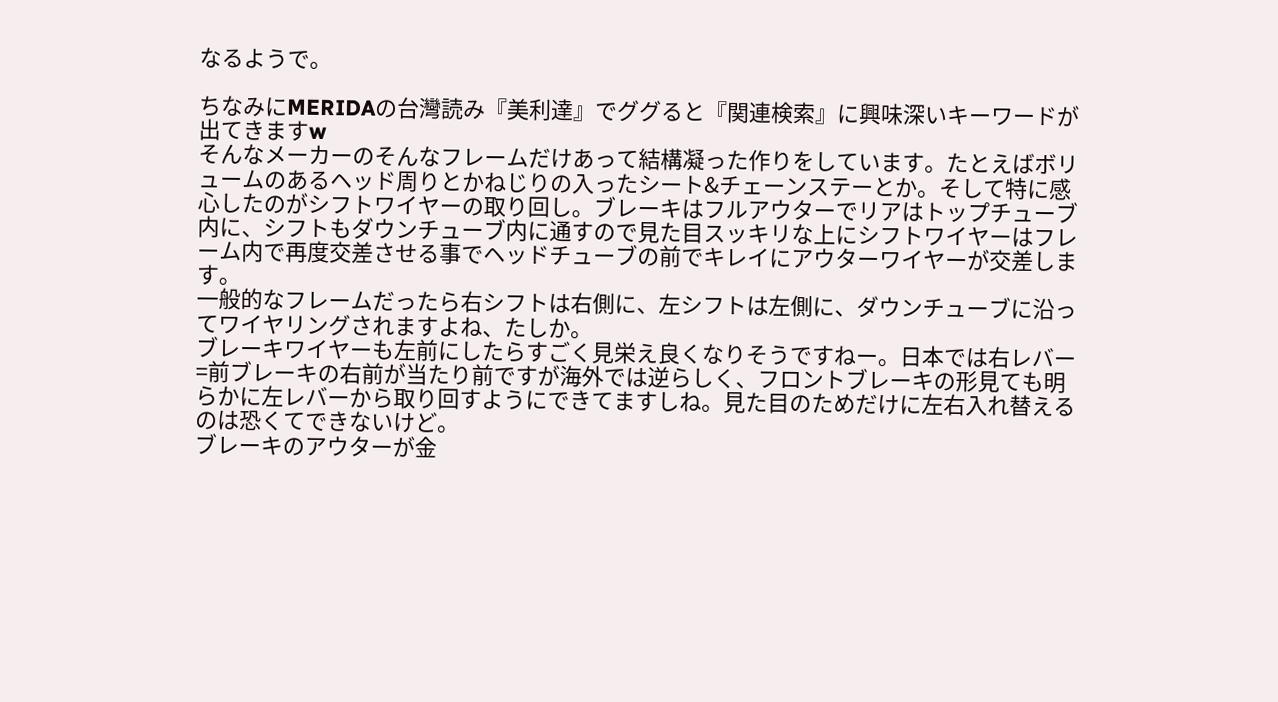なるようで。

ちなみにMERIDAの台灣読み『美利達』でググると『関連検索』に興味深いキーワードが出てきますw
そんなメーカーのそんなフレームだけあって結構凝った作りをしています。たとえばボリュームのあるヘッド周りとかねじりの入ったシート&チェーンステーとか。そして特に感心したのがシフトワイヤーの取り回し。ブレーキはフルアウターでリアはトップチューブ内に、シフトもダウンチューブ内に通すので見た目スッキリな上にシフトワイヤーはフレーム内で再度交差させる事でヘッドチューブの前でキレイにアウターワイヤーが交差します。
一般的なフレームだったら右シフトは右側に、左シフトは左側に、ダウンチューブに沿ってワイヤリングされますよね、たしか。
ブレーキワイヤーも左前にしたらすごく見栄え良くなりそうですねー。日本では右レバー=前ブレーキの右前が当たり前ですが海外では逆らしく、フロントブレーキの形見ても明らかに左レバーから取り回すようにできてますしね。見た目のためだけに左右入れ替えるのは恐くてできないけど。
ブレーキのアウターが金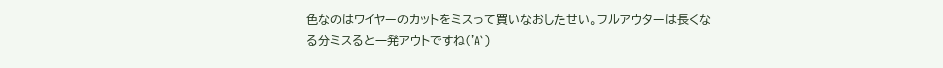色なのはワイヤーのカットをミスって買いなおしたせい。フルアウターは長くなる分ミスると一発アウトですね('A`)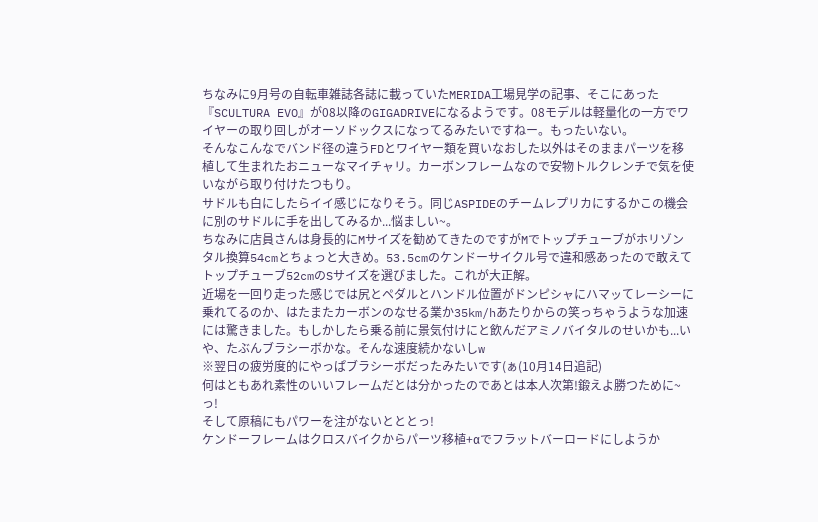ちなみに9月号の自転車雑誌各誌に載っていたMERIDA工場見学の記事、そこにあった『SCULTURA EVO』が08以降のGIGADRIVEになるようです。08モデルは軽量化の一方でワイヤーの取り回しがオーソドックスになってるみたいですねー。もったいない。
そんなこんなでバンド径の違うFDとワイヤー類を買いなおした以外はそのままパーツを移植して生まれたおニューなマイチャリ。カーボンフレームなので安物トルクレンチで気を使いながら取り付けたつもり。
サドルも白にしたらイイ感じになりそう。同じASPIDEのチームレプリカにするかこの機会に別のサドルに手を出してみるか...悩ましい~。
ちなみに店員さんは身長的にMサイズを勧めてきたのですがMでトップチューブがホリゾンタル換算54cmとちょっと大きめ。53.5cmのケンドーサイクル号で違和感あったので敢えてトップチューブ52cmのSサイズを選びました。これが大正解。
近場を一回り走った感じでは尻とペダルとハンドル位置がドンピシャにハマッてレーシーに乗れてるのか、はたまたカーボンのなせる業か35km/hあたりからの笑っちゃうような加速には驚きました。もしかしたら乗る前に景気付けにと飲んだアミノバイタルのせいかも...いや、たぶんブラシーボかな。そんな速度続かないしw
※翌日の疲労度的にやっぱブラシーボだったみたいです(ぁ(10月14日追記)
何はともあれ素性のいいフレームだとは分かったのであとは本人次第!鍛えよ勝つために~っ!
そして原稿にもパワーを注がないとととっ!
ケンドーフレームはクロスバイクからパーツ移植+αでフラットバーロードにしようか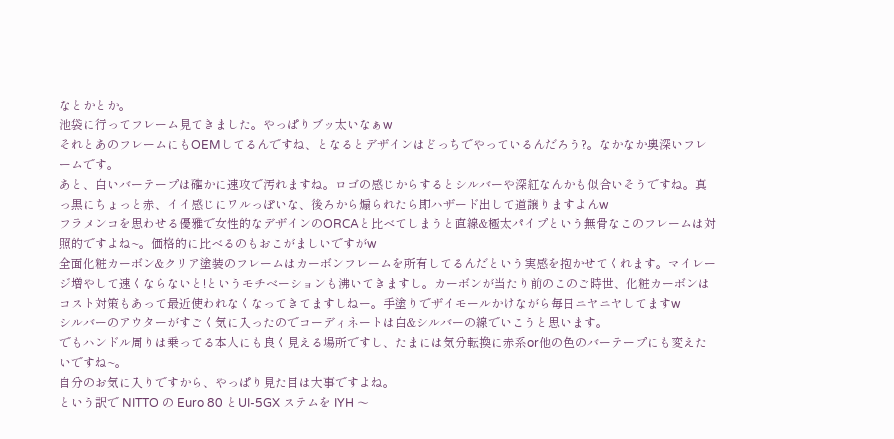なとかとか。
池袋に行ってフレーム見てきました。やっぱりブッ太いなぁw
それとあのフレームにもOEMしてるんですね、となるとデザインはどっちでやっているんだろう?。なかなか奥深いフレームです。
あと、白いバーテープは確かに速攻で汚れますね。ロゴの感じからするとシルバーや深紅なんかも似合いそうですね。真っ黒にちょっと赤、イイ感じにワルっぽいな、後ろから煽られたら即ハザード出して道譲りますよんw
フラメンコを思わせる優雅で女性的なデザインのORCAと比べてしまうと直線&極太パイプという無骨なこのフレームは対照的ですよね~。価格的に比べるのもおこがましいですがw
全面化粧カーボン&クリア塗装のフレームはカーボンフレームを所有してるんだという実感を抱かせてくれます。マイレージ増やして速くならないと!というモチベーションも沸いてきますし。カーボンが当たり前のこのご時世、化粧カーボンはコスト対策もあって最近使われなくなってきてますしねー。手塗りでザイモールかけながら毎日ニヤニヤしてますw
シルバーのアウターがすごく気に入ったのでコーディネートは白&シルバーの線でいこうと思います。
でもハンドル周りは乗ってる本人にも良く見える場所ですし、たまには気分転換に赤系or他の色のバーテープにも変えたいですね~。
自分のお気に入りですから、やっぱり見た目は大事ですよね。
という訳で NITTO の Euro 80 とUI-5GX ステムを IYH 〜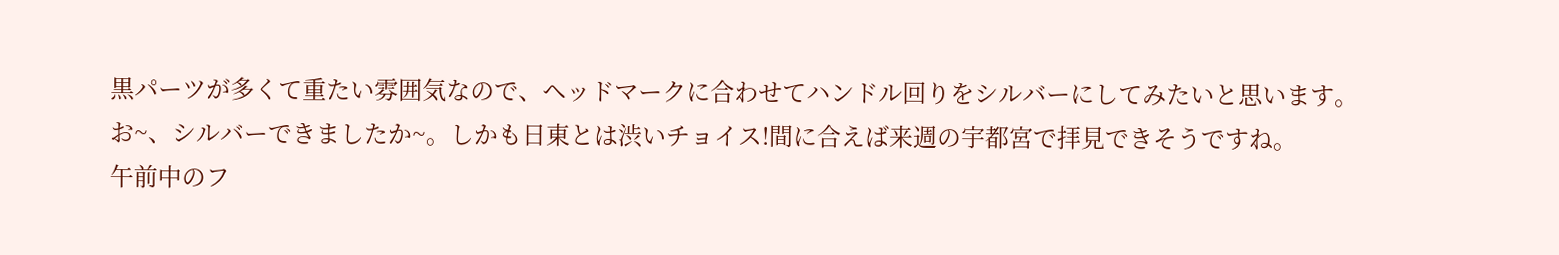黒パーツが多くて重たい雰囲気なので、ヘッドマークに合わせてハンドル回りをシルバーにしてみたいと思います。
お~、シルバーできましたか~。しかも日東とは渋いチョイス!間に合えば来週の宇都宮で拝見できそうですね。
午前中のフ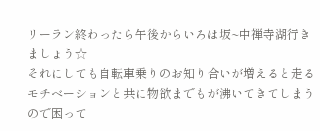リーラン終わったら午後からいろは坂~中禅寺湖行きましょう☆
それにしても自転車乗りのお知り合いが増えると走るモチベーションと共に物欲までもが沸いてきてしまうので困って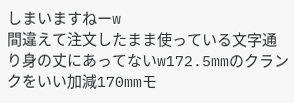しまいますねーw
間違えて注文したまま使っている文字通り身の丈にあってないw172.5mmのクランクをいい加減170mmモ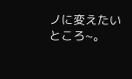ノに変えたいところ~。